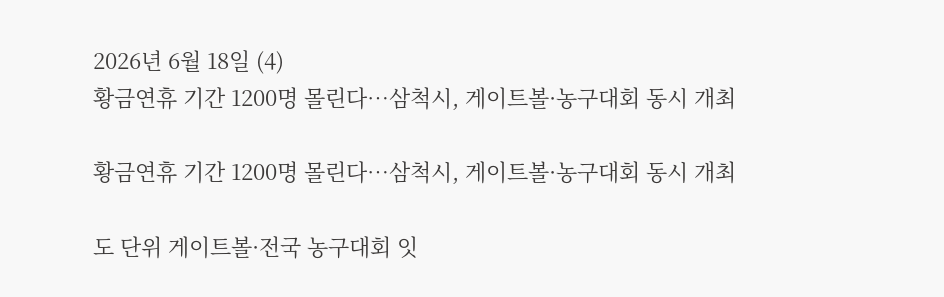2026년 6월 18일 (4)
황금연휴 기간 1200명 몰린다…삼척시, 게이트볼·농구대회 동시 개최

황금연휴 기간 1200명 몰린다…삼척시, 게이트볼·농구대회 동시 개최

도 단위 게이트볼·전국 농구대회 잇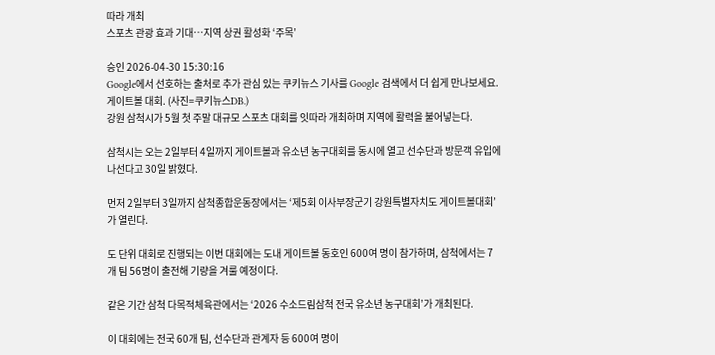따라 개최
스포츠 관광 효과 기대…지역 상권 활성화 ‘주목’

승인 2026-04-30 15:30:16
Google에서 선호하는 출처로 추가 관심 있는 쿠키뉴스 기사를 Google 검색에서 더 쉽게 만나보세요.
게이트볼 대회. (사진=쿠키뉴스DB.)
강원 삼척시가 5월 첫 주말 대규모 스포츠 대회를 잇따라 개최하며 지역에 활력을 불어넣는다.

삼척시는 오는 2일부터 4일까지 게이트볼과 유소년 농구대회를 동시에 열고 선수단과 방문객 유입에 나선다고 30일 밝혔다.

먼저 2일부터 3일까지 삼척종합운동장에서는 ‘제5회 이사부장군기 강원특별자치도 게이트볼대회’가 열린다.

도 단위 대회로 진행되는 이번 대회에는 도내 게이트볼 동호인 600여 명이 참가하며, 삼척에서는 7개 팀 56명이 출전해 기량을 겨룰 예정이다.

같은 기간 삼척 다목적체육관에서는 ‘2026 수소드림삼척 전국 유소년 농구대회’가 개최된다.

이 대회에는 전국 60개 팀, 선수단과 관계자 등 600여 명이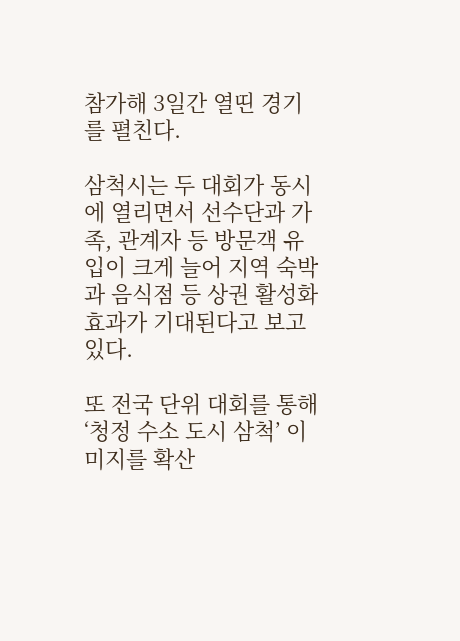참가해 3일간 열띤 경기를 펼친다.

삼척시는 두 대회가 동시에 열리면서 선수단과 가족, 관계자 등 방문객 유입이 크게 늘어 지역 숙박과 음식점 등 상권 활성화 효과가 기대된다고 보고 있다.

또 전국 단위 대회를 통해 ‘청정 수소 도시 삼척’ 이미지를 확산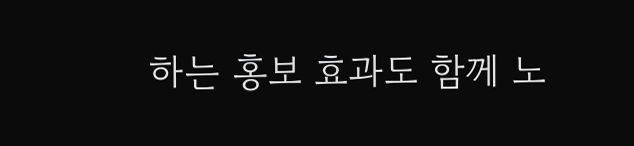하는 홍보 효과도 함께 노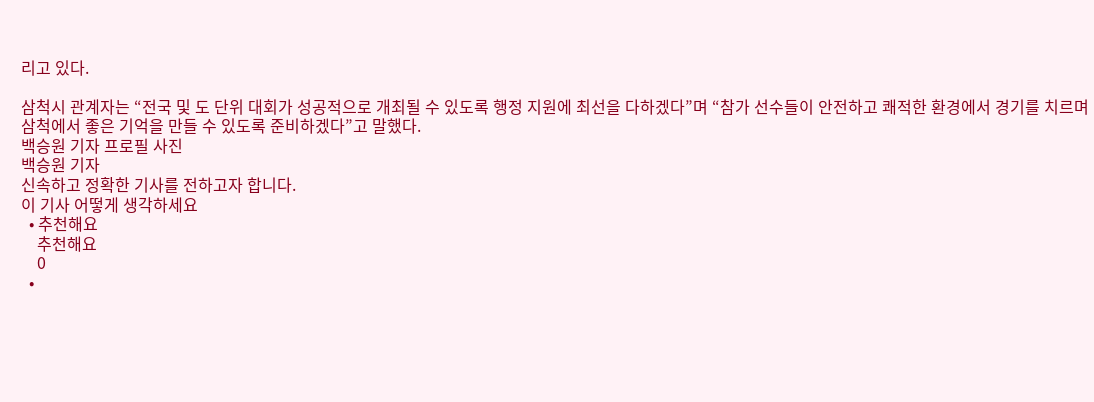리고 있다.

삼척시 관계자는 “전국 및 도 단위 대회가 성공적으로 개최될 수 있도록 행정 지원에 최선을 다하겠다”며 “참가 선수들이 안전하고 쾌적한 환경에서 경기를 치르며 삼척에서 좋은 기억을 만들 수 있도록 준비하겠다”고 말했다.
백승원 기자 프로필 사진
백승원 기자
신속하고 정확한 기사를 전하고자 합니다.
이 기사 어떻게 생각하세요
  • 추천해요
    추천해요
    0
  •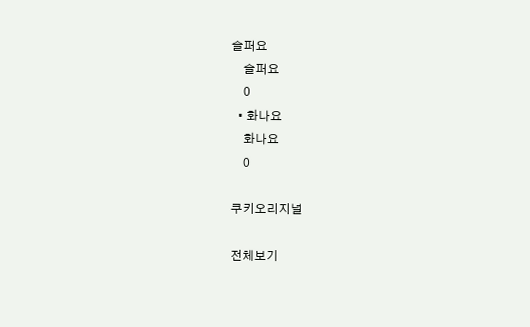슬퍼요
    슬퍼요
    0
  • 화나요
    화나요
    0

쿠키오리지널

전체보기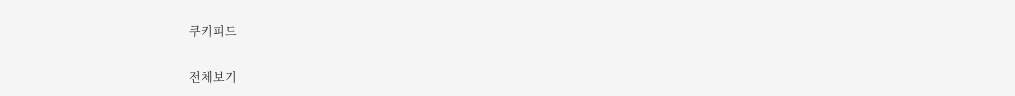쿠키피드

전체보기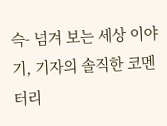슥- 넘겨 보는 세상 이야기, 기자의 솔직한 코멘터리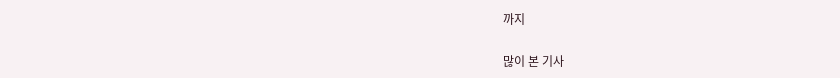까지

많이 본 기사